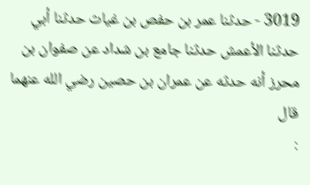3019 - حدثنا عمر بن حفص بن غياث حدثنا أبي حدثنا الأعمش حدثنا جامع بن شداد عن صفوان بن محرز أنه حدثه عن عمران بن حصين رضي الله عنهما قال
: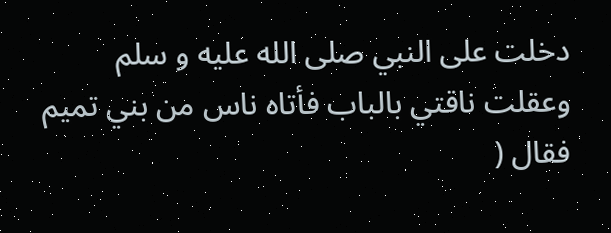دخلت على النبي صلى الله عليه و سلم وعقلت ناقتي بالباب فأتاه ناس من بني تميم فقال (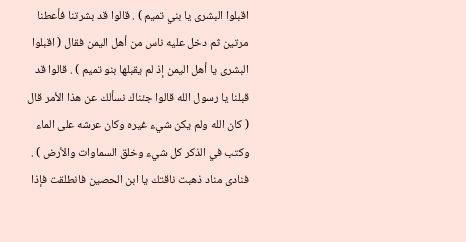اقبلوا البشرى يا بني تميم ) . قالوا قد بشرتنا فأعطنا مرتين ثم دخل عليه ناس من أهل اليمن فقال ( اقبلوا البشرى يا أهل اليمن إذ لم يقبلها بنو تميم ) . قالوا قد قبلنا يا رسول الله قالوا جئناك نسألك عن هذا الأمر قال ( كان الله ولم يكن شيء غيره وكان عرشه على الماء وكتب في الذكر كل شيء وخلق السماوات والأرض ) . فنادى مناد ذهبت ناقتك يا ابن الحصين فانطلقت فإذا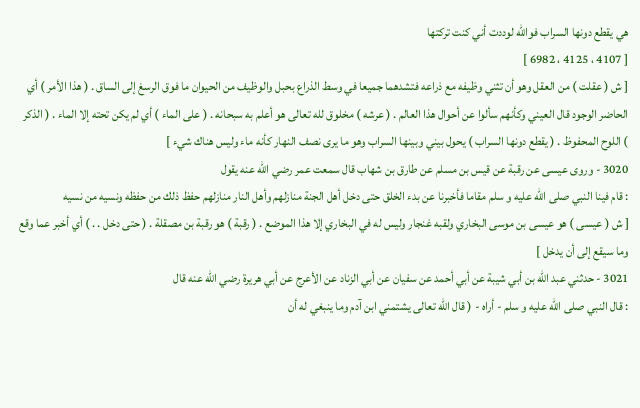هي يقطع دونها السراب فوالله لوددت أني كنت تركتها
[ 4107 ، 4125 ، 6982 ]
[ ش ( عقلت ) من العقل وهو أن تثني وظيفه مع ذراعه فتشدهما جميعا في وسط الذراع بحبل والوظيف من الحيوان ما فوق الرسغ إلى الساق . ( هذا الأمر ) أي الحاضر الوجود قال العيني وكأنهم سألوا عن أحوال هذا العالم . ( عرشه ) مخلوق لله تعالى هو أعلم به سبحانه . ( على الماء ) أي لم يكن تحته إلا الماء . ( الذكر ) اللوح المحفوظ . ( يقطع دونها السراب ) يحول بيني وبينها السراب وهو ما يرى نصف النهار كأنه ماء وليس هناك شيء ]
3020 - وروى عيسى عن رقبة عن قيس بن مسلم عن طارق بن شهاب قال سمعت عمر رضي الله عنه يقول
: قام فينا النبي صلى الله عليه و سلم مقاما فأخبرنا عن بدء الخلق حتى دخل أهل الجنة منازلهم وأهل النار منازلهم حفظ ذلك من حفظه ونسيه من نسيه
[ ش ( عيسى ) هو عيسى بن موسى البخاري ولقبه غنجار وليس له في البخاري إلا هذا الموضع . ( رقبة ) هو رقبة بن مصقلة . ( حتى دخل . . ) أي أخبر عما وقع وما سيقع إلى أن يدخل ]
3021 - حدثني عبد الله بن أبي شيبة عن أبي أحمد عن سفيان عن أبي الزناد عن الأعرج عن أبي هريرة رضي الله عنه قال
: قال النبي صلى الله عليه و سلم - أراه - ( قال الله تعالى يشتمني ابن آدم وما ينبغي له أن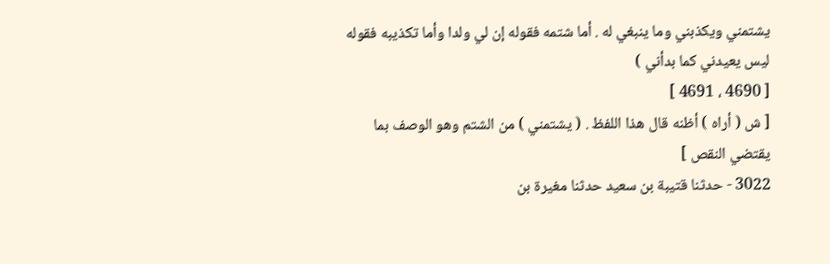يشتمني ويكذبني وما ينبغي له . أما شتمه فقوله إن لي ولدا وأما تكذيبه فقوله ليس يعيدني كما بدأني )
[ 4690 ، 4691 ]
[ ش ( أراه ) أظنه قال هذا اللفظ . ( يشتمني ) من الشتم وهو الوصف بما يقتضي النقص ]
3022 - حدثنا قتيبة بن سعيد حدثنا مغيرة بن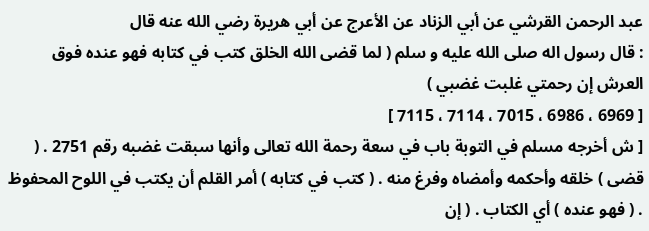عبد الرحمن القرشي عن أبي الزناد عن الأعرج عن أبي هريرة رضي الله عنه قال
: قال رسول اله صلى الله عليه و سلم ( لما قضى الله الخلق كتب في كتابه فهو عنده فوق العرش إن رحمتي غلبت غضبي )
[ 6969 ، 6986 ، 7015 ، 7114 ، 7115 ]
[ ش أخرجه مسلم في التوبة باب في سعة رحمة الله تعالى وأنها سبقت غضبه رقم 2751 . ( قضى ) خلقه وأحكمه وأمضاه وفرغ منه . ( كتب في كتابه ) أمر القلم أن يكتب في اللوح المحفوظ . ( فهو عنده ) أي الكتاب . ( إن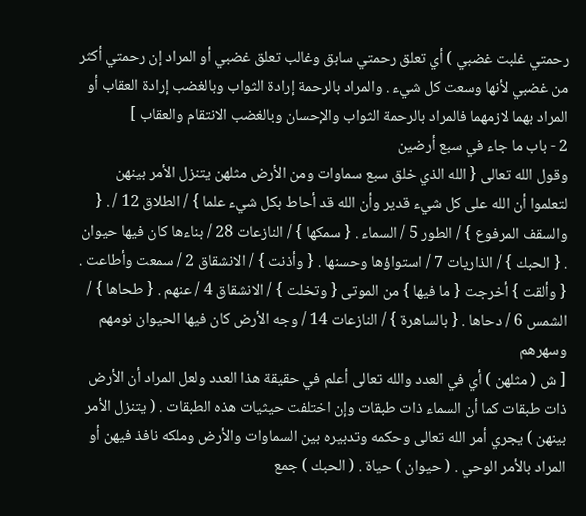رحمتي غلبت غضبي ) أي تعلق رحمتي سابق وغالب تعلق غضبي أو المراد إن رحمتي أكثر من غضبي لأنها وسعت كل شيء . والمراد بالرحمة إرادة الثواب وبالغضب إرادة العقاب أو المراد بهما لازمهما فالمراد بالرحمة الثواب والإحسان وبالغضب الانتقام والعقاب ]
2 - باب ما جاء في سبع أرضين
وقول الله تعالى { الله الذي خلق سبع سماوات ومن الأرض مثلهن يتنزل الأمر بينهن لتعلموا أن الله على كل شيء قدير وأن الله قد أحاط بكل شيء علما } / الطلاق 12 / . { والسقف المرفوع } / الطور 5 / السماء . { سمكها } / النازعات 28 / بناءها كان فيها حيوان . { الحبك } / الذاريات 7 / استواؤها وحسنها . { وأذنت } / الانشقاق 2 / سمعت وأطاعت . { وألقت } أخرجت { ما فيها } من الموتى { وتخلت } / الانشقاق 4 / عنهم . { طحاها } / الشمس 6 / دحاها . { بالساهرة } / النازعات 14 / وجه الأرض كان فيها الحيوان نومهم وسهرهم
[ ش ( مثلهن ) أي في العدد والله تعالى أعلم في حقيقة هذا العدد ولعل المراد أن الأرض ذات طبقات كما أن السماء ذات طبقات وإن اختلفت حيثيات هذه الطبقات . ( يتنزل الأمر بينهن ) يجري أمر الله تعالى وحكمه وتدبيره بين السماوات والأرض وملكه نافذ فيهن أو المراد بالأمر الوحي . ( حيوان ) حياة . ( الحبك ) جمع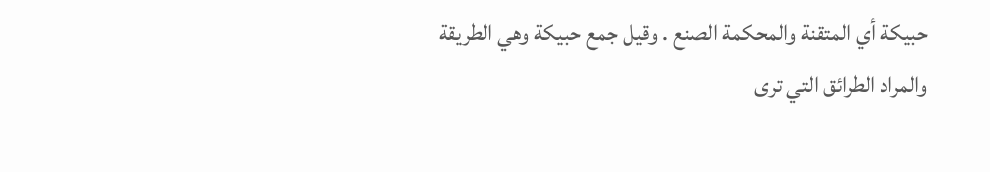حبيكة أي المتقنة والمحكمة الصنع . وقيل جمع حبيكة وهي الطريقة والمراد الطرائق التي ترى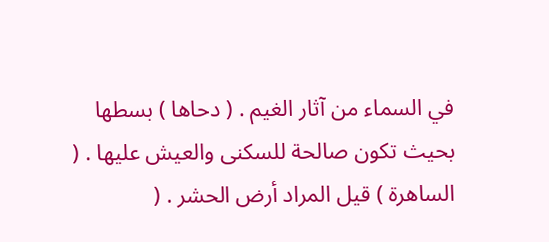في السماء من آثار الغيم . ( دحاها ) بسطها بحيث تكون صالحة للسكنى والعيش عليها . ( الساهرة ) قيل المراد أرض الحشر . (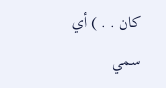كان . . ) أي سمي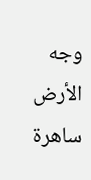وجه الأرض ساهرة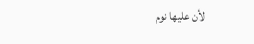لأن عليها نوم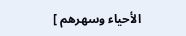الأحياء وسهرهم ]